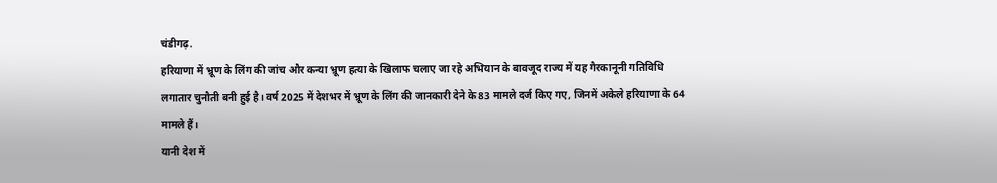चंडीगढ़.
हरियाणा में भ्रूण के लिंग की जांच और कन्या भ्रूण हत्या के खिलाफ चलाए जा रहे अभियान के बावजूद राज्य में यह गैरकानूनी गतिविधि लगातार चुनौती बनी हुई है। वर्ष 2025 में देशभर में भ्रूण के लिंग की जानकारी देने के 83 मामले दर्ज किए गए, जिनमें अकेले हरियाणा के 64 मामले हैं।
यानी देश में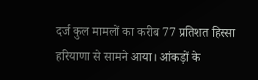दर्ज कुल मामलों का करीब 77 प्रतिशत हिस्सा हरियाणा से सामने आया। आंकड़ों के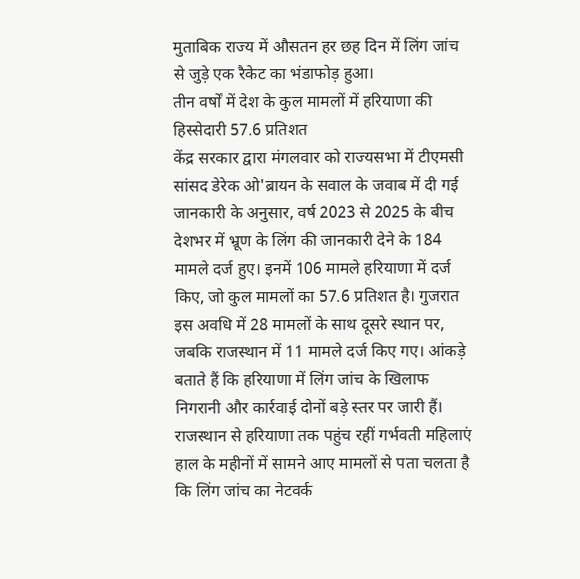मुताबिक राज्य में औसतन हर छह दिन में लिंग जांच से जुड़े एक रैकेट का भंडाफोड़ हुआ।
तीन वर्षों में देश के कुल मामलों में हरियाणा की हिस्सेदारी 57.6 प्रतिशत
केंद्र सरकार द्वारा मंगलवार को राज्यसभा में टीएमसी सांसद डेरेक ओ'ब्रायन के सवाल के जवाब में दी गई जानकारी के अनुसार, वर्ष 2023 से 2025 के बीच देशभर में भ्रूण के लिंग की जानकारी देने के 184 मामले दर्ज हुए। इनमें 106 मामले हरियाणा में दर्ज किए, जो कुल मामलों का 57.6 प्रतिशत है। गुजरात इस अवधि में 28 मामलों के साथ दूसरे स्थान पर, जबकि राजस्थान में 11 मामले दर्ज किए गए। आंकड़े बताते हैं कि हरियाणा में लिंग जांच के खिलाफ निगरानी और कार्रवाई दोनों बड़े स्तर पर जारी हैं।
राजस्थान से हरियाणा तक पहुंच रहीं गर्भवती महिलाएं
हाल के महीनों में सामने आए मामलों से पता चलता है कि लिंग जांच का नेटवर्क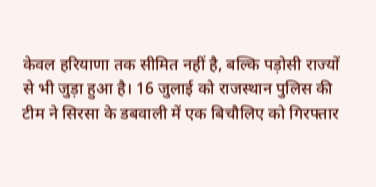केवल हरियाणा तक सीमित नहीं है, बल्कि पड़ोसी राज्यों से भी जुड़ा हुआ है। 16 जुलाई को राजस्थान पुलिस की टीम ने सिरसा के डबवाली में एक बिचौलिए को गिरफ्तार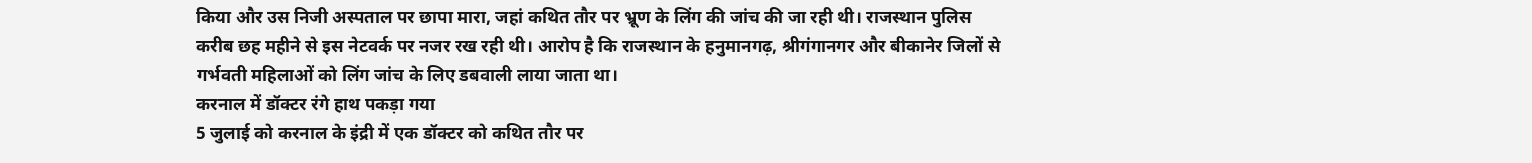किया और उस निजी अस्पताल पर छापा मारा, जहां कथित तौर पर भ्रूण के लिंग की जांच की जा रही थी। राजस्थान पुलिस करीब छह महीने से इस नेटवर्क पर नजर रख रही थी। आरोप है कि राजस्थान के हनुमानगढ़, श्रीगंगानगर और बीकानेर जिलों से गर्भवती महिलाओं को लिंग जांच के लिए डबवाली लाया जाता था।
करनाल में डॉक्टर रंगे हाथ पकड़ा गया
5 जुलाई को करनाल के इंद्री में एक डॉक्टर को कथित तौर पर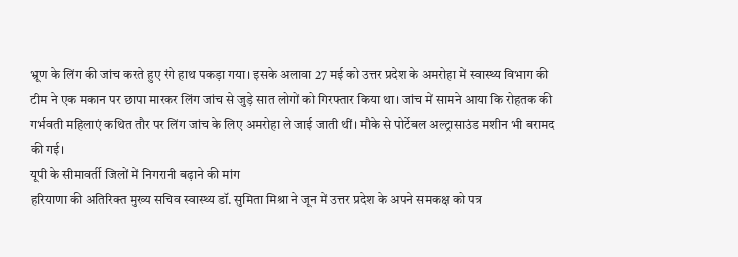भ्रूण के लिंग की जांच करते हुए रंगे हाथ पकड़ा गया। इसके अलावा 27 मई को उत्तर प्रदेश के अमरोहा में स्वास्थ्य विभाग की टीम ने एक मकान पर छापा मारकर लिंग जांच से जुड़े सात लोगों को गिरफ्तार किया था। जांच में सामने आया कि रोहतक की गर्भवती महिलाएं कथित तौर पर लिंग जांच के लिए अमरोहा ले जाई जाती थीं। मौके से पोर्टेबल अल्ट्रासाउंड मशीन भी बरामद की गई।
यूपी के सीमावर्ती जिलों में निगरानी बढ़ाने की मांग
हरियाणा की अतिरिक्त मुख्य सचिव स्वास्थ्य डॉ. सुमिता मिश्रा ने जून में उत्तर प्रदेश के अपने समकक्ष को पत्र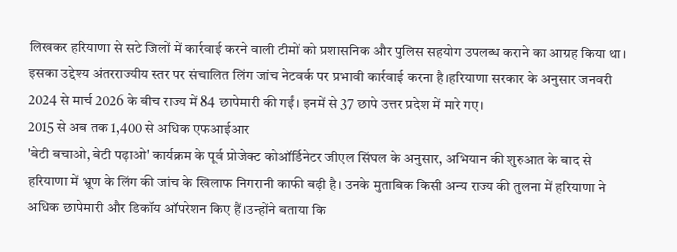लिखकर हरियाणा से सटे जिलों में कार्रवाई करने वाली टीमों को प्रशासनिक और पुलिस सहयोग उपलब्ध कराने का आग्रह किया था। इसका उद्देश्य अंतरराज्यीय स्तर पर संचालित लिंग जांच नेटवर्क पर प्रभावी कार्रवाई करना है।हरियाणा सरकार के अनुसार जनवरी 2024 से मार्च 2026 के बीच राज्य में 84 छापेमारी की गईं। इनमें से 37 छापे उत्तर प्रदेश में मारे गए।
2015 से अब तक 1,400 से अधिक एफआईआर
'बेटी बचाओ, बेटी पढ़ाओ' कार्यक्रम के पूर्व प्रोजेक्ट कोऑर्डिनेटर जीएल सिंघल के अनुसार, अभियान की शुरुआत के बाद से हरियाणा में भ्रूण के लिंग की जांच के खिलाफ निगरानी काफी बढ़ी है। उनके मुताबिक किसी अन्य राज्य की तुलना में हरियाणा ने अधिक छापेमारी और डिकॉय ऑपरेशन किए हैं।उन्होंने बताया कि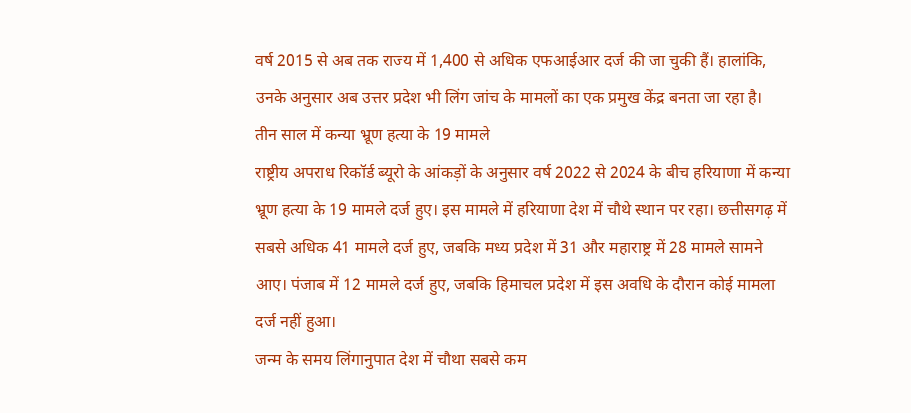वर्ष 2015 से अब तक राज्य में 1,400 से अधिक एफआईआर दर्ज की जा चुकी हैं। हालांकि, उनके अनुसार अब उत्तर प्रदेश भी लिंग जांच के मामलों का एक प्रमुख केंद्र बनता जा रहा है।
तीन साल में कन्या भ्रूण हत्या के 19 मामले
राष्ट्रीय अपराध रिकॉर्ड ब्यूरो के आंकड़ों के अनुसार वर्ष 2022 से 2024 के बीच हरियाणा में कन्या भ्रूण हत्या के 19 मामले दर्ज हुए। इस मामले में हरियाणा देश में चौथे स्थान पर रहा। छत्तीसगढ़ में सबसे अधिक 41 मामले दर्ज हुए, जबकि मध्य प्रदेश में 31 और महाराष्ट्र में 28 मामले सामने आए। पंजाब में 12 मामले दर्ज हुए, जबकि हिमाचल प्रदेश में इस अवधि के दौरान कोई मामला दर्ज नहीं हुआ।
जन्म के समय लिंगानुपात देश में चौथा सबसे कम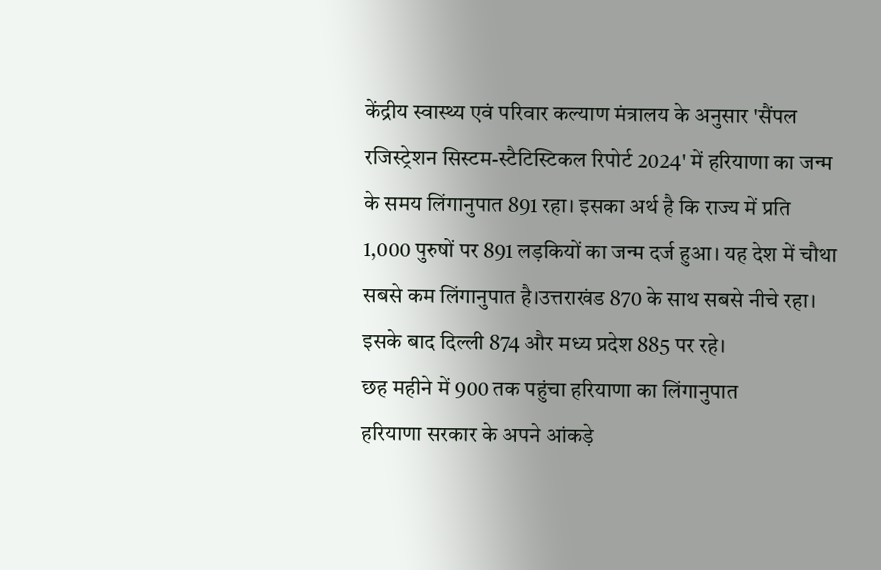केंद्रीय स्वास्थ्य एवं परिवार कल्याण मंत्रालय के अनुसार 'सैंपल रजिस्ट्रेशन सिस्टम-स्टैटिस्टिकल रिपोर्ट 2024' में हरियाणा का जन्म के समय लिंगानुपात 891 रहा। इसका अर्थ है कि राज्य में प्रति 1,000 पुरुषों पर 891 लड़कियों का जन्म दर्ज हुआ। यह देश में चौथा सबसे कम लिंगानुपात है।उत्तराखंड 870 के साथ सबसे नीचे रहा। इसके बाद दिल्ली 874 और मध्य प्रदेश 885 पर रहे।
छह महीने में 900 तक पहुंचा हरियाणा का लिंगानुपात
हरियाणा सरकार के अपने आंकड़े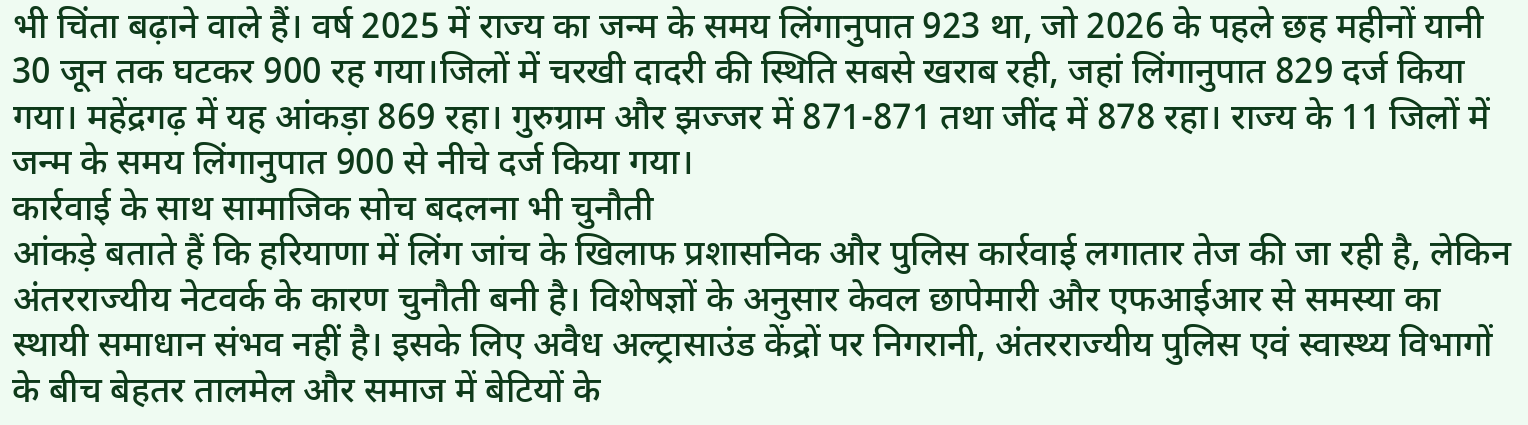भी चिंता बढ़ाने वाले हैं। वर्ष 2025 में राज्य का जन्म के समय लिंगानुपात 923 था, जो 2026 के पहले छह महीनों यानी 30 जून तक घटकर 900 रह गया।जिलों में चरखी दादरी की स्थिति सबसे खराब रही, जहां लिंगानुपात 829 दर्ज किया गया। महेंद्रगढ़ में यह आंकड़ा 869 रहा। गुरुग्राम और झज्जर में 871-871 तथा जींद में 878 रहा। राज्य के 11 जिलों में जन्म के समय लिंगानुपात 900 से नीचे दर्ज किया गया।
कार्रवाई के साथ सामाजिक सोच बदलना भी चुनौती
आंकड़े बताते हैं कि हरियाणा में लिंग जांच के खिलाफ प्रशासनिक और पुलिस कार्रवाई लगातार तेज की जा रही है, लेकिन अंतरराज्यीय नेटवर्क के कारण चुनौती बनी है। विशेषज्ञों के अनुसार केवल छापेमारी और एफआईआर से समस्या का स्थायी समाधान संभव नहीं है। इसके लिए अवैध अल्ट्रासाउंड केंद्रों पर निगरानी, अंतरराज्यीय पुलिस एवं स्वास्थ्य विभागों के बीच बेहतर तालमेल और समाज में बेटियों के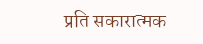प्रति सकारात्मक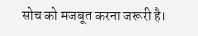सोच को मजबूत करना जरूरी है।